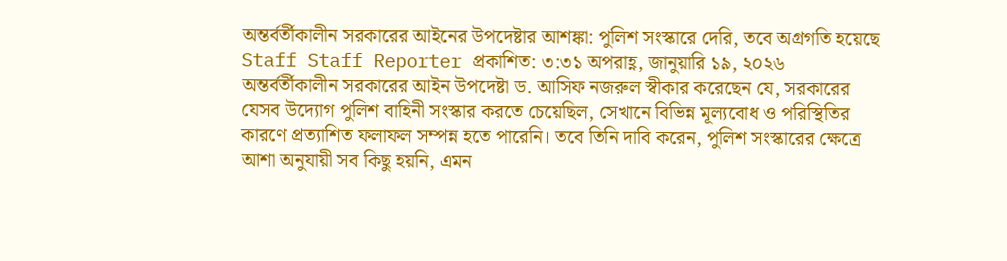অন্তর্বর্তীকালীন সরকারের আইনের উপদেষ্টার আশঙ্কা: পুলিশ সংস্কারে দেরি, তবে অগ্রগতি হয়েছে Staff Staff Reporter প্রকাশিত: ৩:৩১ অপরাহ্ণ, জানুয়ারি ১৯, ২০২৬ অন্তর্বর্তীকালীন সরকারের আইন উপদেষ্টা ড. আসিফ নজরুল স্বীকার করেছেন যে, সরকারের যেসব উদ্যোগ পুলিশ বাহিনী সংস্কার করতে চেয়েছিল, সেখানে বিভিন্ন মূল্যবোধ ও পরিস্থিতির কারণে প্রত্যাশিত ফলাফল সম্পন্ন হতে পারেনি। তবে তিনি দাবি করেন, পুলিশ সংস্কারের ক্ষেত্রে আশা অনুযায়ী সব কিছু হয়নি, এমন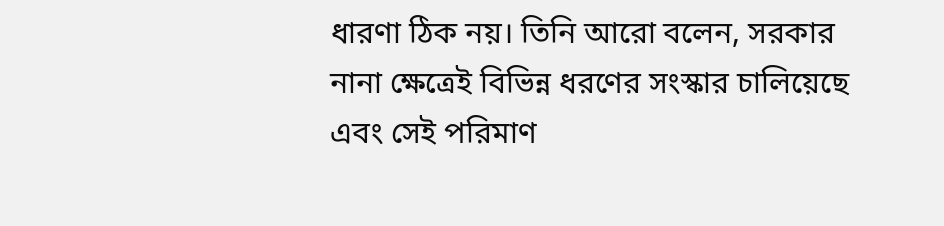ধারণা ঠিক নয়। তিনি আরো বলেন, সরকার নানা ক্ষেত্রেই বিভিন্ন ধরণের সংস্কার চালিয়েছে এবং সেই পরিমাণ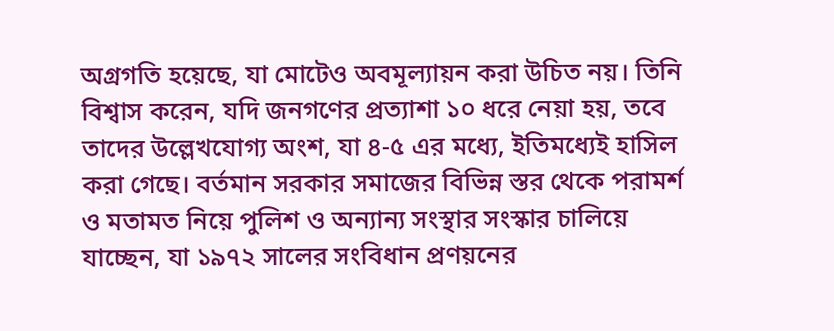অগ্রগতি হয়েছে, যা মোটেও অবমূল্যায়ন করা উচিত নয়। তিনি বিশ্বাস করেন, যদি জনগণের প্রত্যাশা ১০ ধরে নেয়া হয়, তবে তাদের উল্লেখযোগ্য অংশ, যা ৪-৫ এর মধ্যে, ইতিমধ্যেই হাসিল করা গেছে। বর্তমান সরকার সমাজের বিভিন্ন স্তর থেকে পরামর্শ ও মতামত নিয়ে পুলিশ ও অন্যান্য সংস্থার সংস্কার চালিয়ে যাচ্ছেন, যা ১৯৭২ সালের সংবিধান প্রণয়নের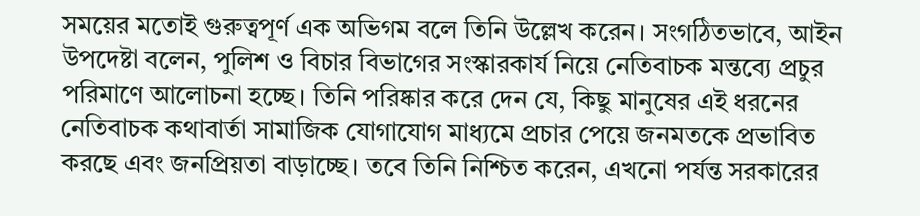সময়ের মতোই গুরুত্বপূর্ণ এক অভিগম বলে তিনি উল্লেখ করেন। সংগঠিতভাবে, আইন উপদেষ্টা বলেন, পুলিশ ও বিচার বিভাগের সংস্কারকার্য নিয়ে নেতিবাচক মন্তব্যে প্রচুর পরিমাণে আলোচনা হচ্ছে। তিনি পরিষ্কার করে দেন যে, কিছু মানুষের এই ধরনের নেতিবাচক কথাবার্তা সামাজিক যোগাযোগ মাধ্যমে প্রচার পেয়ে জনমতকে প্রভাবিত করছে এবং জনপ্রিয়তা বাড়াচ্ছে। তবে তিনি নিশ্চিত করেন, এখনো পর্যন্ত সরকারের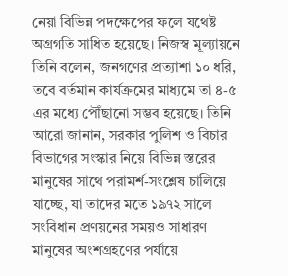নেয়া বিভিন্ন পদক্ষেপের ফলে যথেষ্ট অগ্রগতি সাধিত হয়েছে। নিজস্ব মূল্যায়নে তিনি বলেন, জনগণের প্রত্যাশা ১০ ধরি, তবে বর্তমান কার্যক্রমের মাধ্যমে তা ৪-৫ এর মধ্যে পৌঁছানো সম্ভব হয়েছে। তিনি আরো জানান, সরকার পুলিশ ও বিচার বিভাগের সংস্কার নিয়ে বিভিন্ন স্তরের মানুষের সাথে পরামর্শ-সংশ্লেষ চালিয়ে যাচ্ছে, যা তাদের মতে ১৯৭২ সালে সংবিধান প্রণয়নের সময়ও সাধারণ মানুষের অংশগ্রহণের পর্যায়ে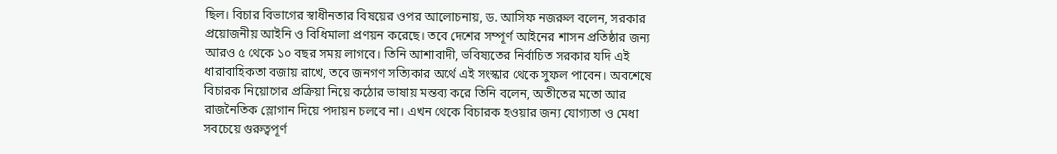ছিল। বিচার বিভাগের স্বাধীনতার বিষয়ের ওপর আলোচনায়, ড. আসিফ নজরুল বলেন, সরকার প্রয়োজনীয় আইনি ও বিধিমালা প্রণয়ন করেছে। তবে দেশের সম্পূর্ণ আইনের শাসন প্রতিষ্ঠার জন্য আরও ৫ থেকে ১০ বছর সময় লাগবে। তিনি আশাবাদী, ভবিষ্যতের নির্বাচিত সরকার যদি এই ধারাবাহিকতা বজায় রাখে, তবে জনগণ সত্যিকার অর্থে এই সংস্কার থেকে সুফল পাবেন। অবশেষে বিচারক নিয়োগের প্রক্রিয়া নিয়ে কঠোর ভাষায় মন্তব্য করে তিনি বলেন, অতীতের মতো আর রাজনৈতিক স্লোগান দিয়ে পদায়ন চলবে না। এখন থেকে বিচারক হওয়ার জন্য যোগ্যতা ও মেধা সবচেয়ে গুরুত্বপূর্ণ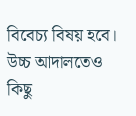বিবেচ্য বিষয় হবে। উচ্চ আদালতেও কিছু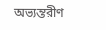অভ্যন্তরীণ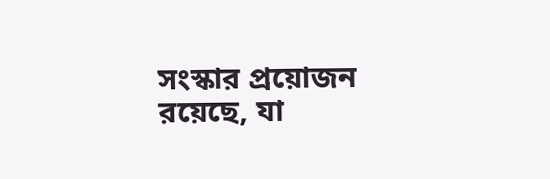সংস্কার প্রয়োজন রয়েছে, যা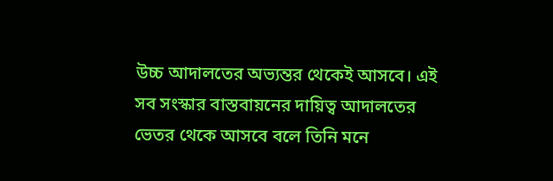উচ্চ আদালতের অভ্যন্তর থেকেই আসবে। এই সব সংস্কার বাস্তবায়নের দায়িত্ব আদালতের ভেতর থেকে আসবে বলে তিনি মনে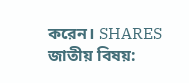করেন। SHARES জাতীয় বিষয়: